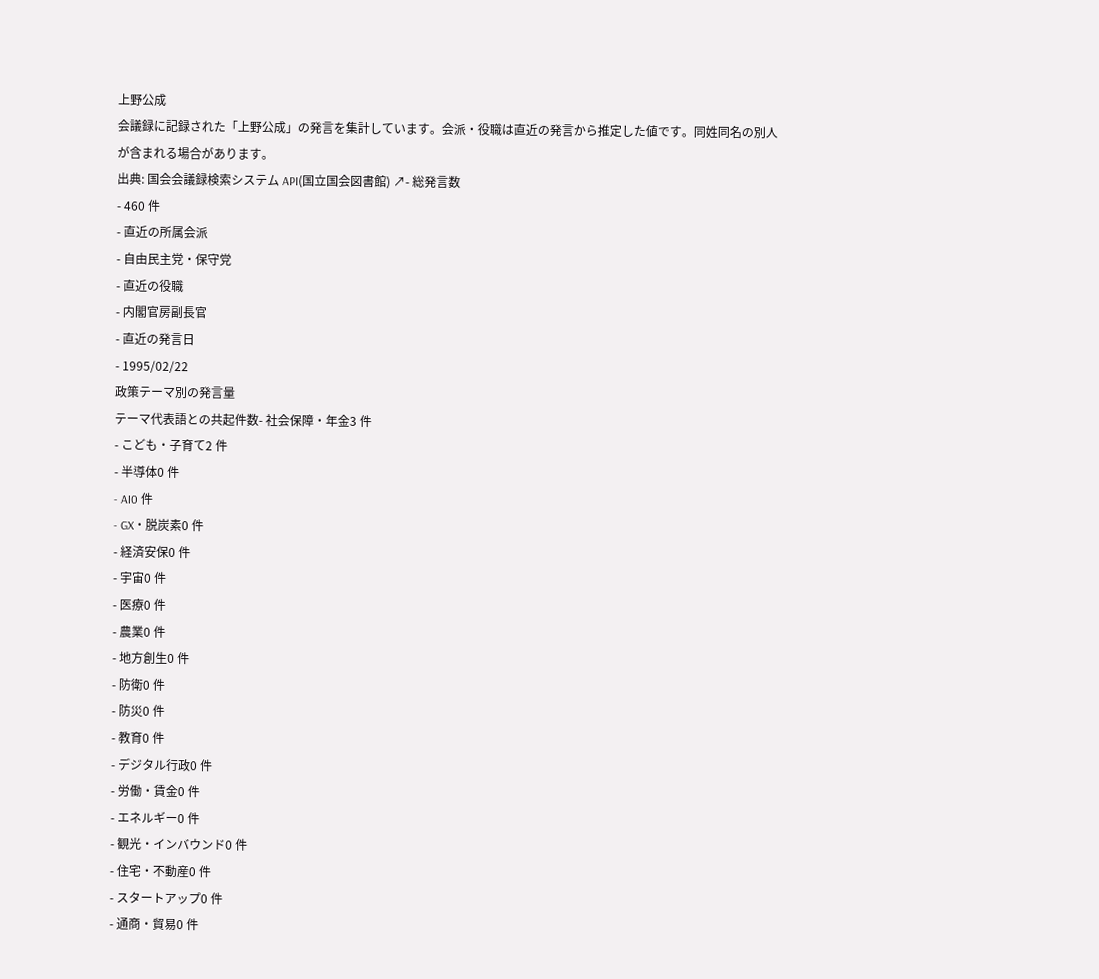上野公成
会議録に記録された「上野公成」の発言を集計しています。会派・役職は直近の発言から推定した値です。同姓同名の別人が含まれる場合があります。
出典: 国会会議録検索システム API(国立国会図書館) ↗- 総発言数
- 460 件
- 直近の所属会派
- 自由民主党・保守党
- 直近の役職
- 内閣官房副長官
- 直近の発言日
- 1995/02/22
政策テーマ別の発言量
テーマ代表語との共起件数- 社会保障・年金3 件
- こども・子育て2 件
- 半導体0 件
- AI0 件
- GX・脱炭素0 件
- 経済安保0 件
- 宇宙0 件
- 医療0 件
- 農業0 件
- 地方創生0 件
- 防衛0 件
- 防災0 件
- 教育0 件
- デジタル行政0 件
- 労働・賃金0 件
- エネルギー0 件
- 観光・インバウンド0 件
- 住宅・不動産0 件
- スタートアップ0 件
- 通商・貿易0 件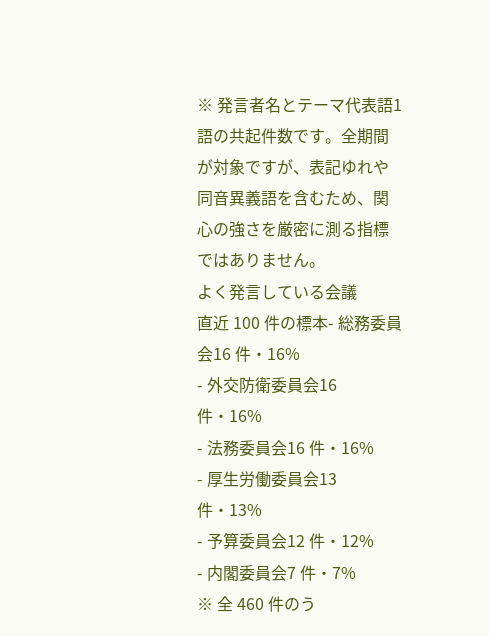※ 発言者名とテーマ代表語1語の共起件数です。全期間が対象ですが、表記ゆれや 同音異義語を含むため、関心の強さを厳密に測る指標ではありません。
よく発言している会議
直近 100 件の標本- 総務委員会16 件・16%
- 外交防衛委員会16 件・16%
- 法務委員会16 件・16%
- 厚生労働委員会13 件・13%
- 予算委員会12 件・12%
- 内閣委員会7 件・7%
※ 全 460 件のう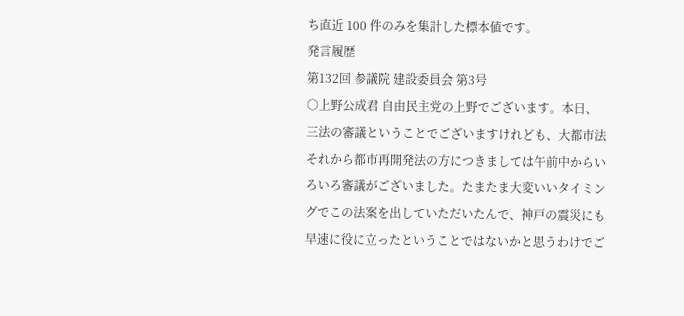ち直近 100 件のみを集計した標本値です。
発言履歴
第132回 参議院 建設委員会 第3号
○上野公成君 自由民主党の上野でございます。本日、三法の審議ということでございますけれども、大都市法それから都市再開発法の方につきましては午前中からいろいろ審議がございました。たまたま大変いいタイミングでこの法案を出していただいたんで、神戸の震災にも早速に役に立ったということではないかと思うわけでご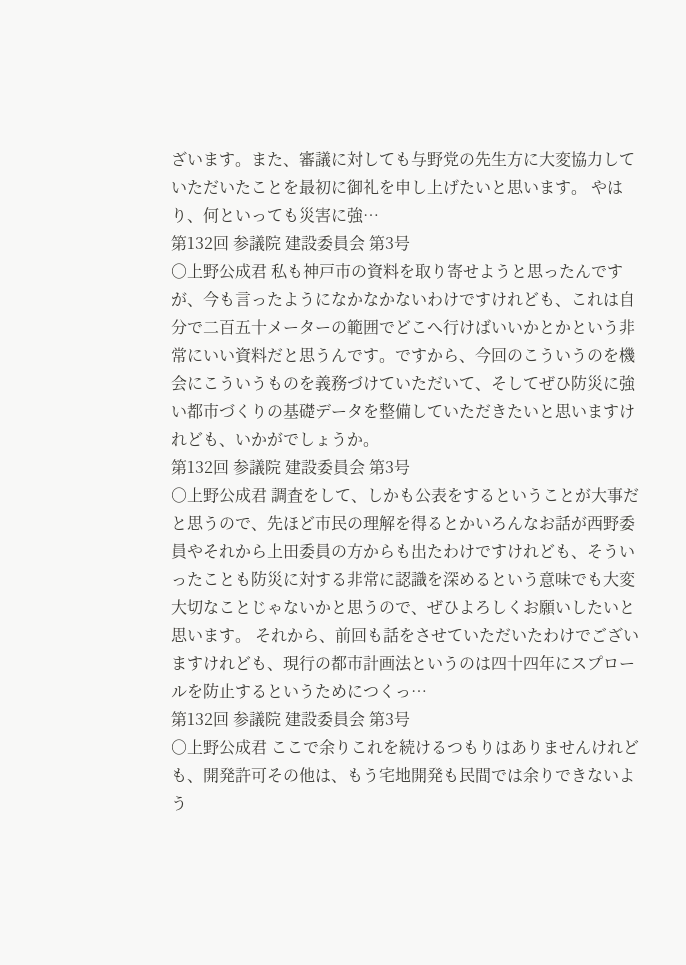ざいます。また、審議に対しても与野党の先生方に大変協力していただいたことを最初に御礼を申し上げたいと思います。 やはり、何といっても災害に強…
第132回 参議院 建設委員会 第3号
○上野公成君 私も神戸市の資料を取り寄せようと思ったんですが、今も言ったようになかなかないわけですけれども、これは自分で二百五十メーターの範囲でどこへ行けばいいかとかという非常にいい資料だと思うんです。ですから、今回のこういうのを機会にこういうものを義務づけていただいて、そしてぜひ防災に強い都市づくりの基礎データを整備していただきたいと思いますけれども、いかがでしょうか。
第132回 参議院 建設委員会 第3号
○上野公成君 調査をして、しかも公表をするということが大事だと思うので、先ほど市民の理解を得るとかいろんなお話が西野委員やそれから上田委員の方からも出たわけですけれども、そういったことも防災に対する非常に認識を深めるという意味でも大変大切なことじゃないかと思うので、ぜひよろしくお願いしたいと思います。 それから、前回も話をさせていただいたわけでございますけれども、現行の都市計画法というのは四十四年にスプロールを防止するというためにつくっ…
第132回 参議院 建設委員会 第3号
○上野公成君 ここで余りこれを続けるつもりはありませんけれども、開発許可その他は、もう宅地開発も民間では余りできないよう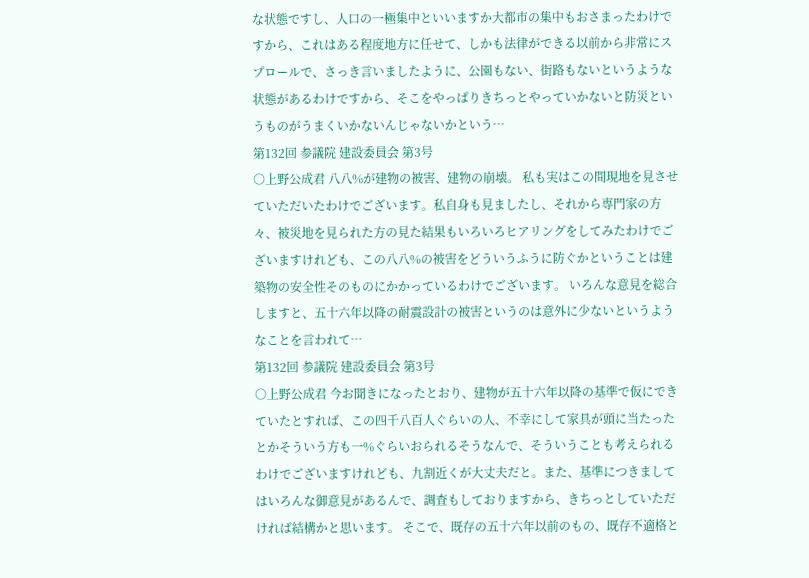な状態ですし、人口の一極集中といいますか大都市の集中もおさまったわけですから、これはある程度地方に任せて、しかも法律ができる以前から非常にスプロールで、さっき言いましたように、公園もない、街路もないというような状態があるわけですから、そこをやっぱりきちっとやっていかないと防災というものがうまくいかないんじゃないかという…
第132回 参議院 建設委員会 第3号
○上野公成君 八八%が建物の被害、建物の崩壊。 私も実はこの間現地を見させていただいたわけでございます。私自身も見ましたし、それから専門家の方々、被災地を見られた方の見た結果もいろいろヒアリングをしてみたわけでございますけれども、この八八%の被害をどういうふうに防ぐかということは建築物の安全性そのものにかかっているわけでございます。 いろんな意見を総合しますと、五十六年以降の耐震設計の被害というのは意外に少ないというようなことを言われて…
第132回 参議院 建設委員会 第3号
○上野公成君 今お聞きになったとおり、建物が五十六年以降の基準で仮にできていたとすれば、この四千八百人ぐらいの人、不幸にして家具が頭に当たったとかそういう方も一%ぐらいおられるそうなんで、そういうことも考えられるわけでございますけれども、九割近くが大丈夫だと。また、基準につきましてはいろんな御意見があるんで、調査もしておりますから、きちっとしていただければ結構かと思います。 そこで、既存の五十六年以前のもの、既存不適格と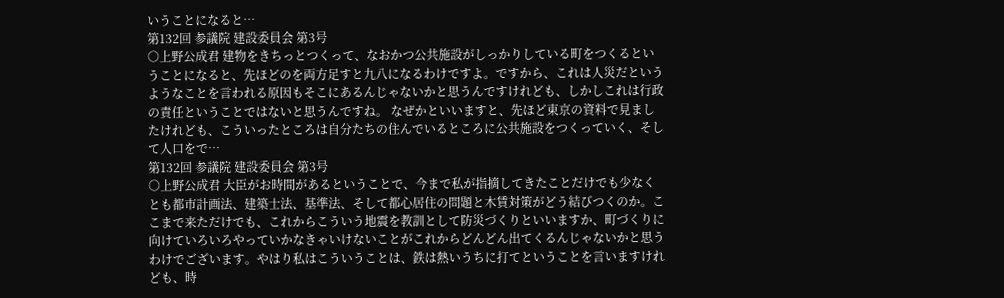いうことになると…
第132回 参議院 建設委員会 第3号
○上野公成君 建物をきちっとつくって、なおかつ公共施設がしっかりしている町をつくるということになると、先ほどのを両方足すと九八になるわけですよ。ですから、これは人災だというようなことを言われる原因もそこにあるんじゃないかと思うんですけれども、しかしこれは行政の責任ということではないと思うんですね。 なぜかといいますと、先ほど東京の資料で見ましたけれども、こういったところは自分たちの住んでいるところに公共施設をつくっていく、そして人口をで…
第132回 参議院 建設委員会 第3号
○上野公成君 大臣がお時間があるということで、今まで私が指摘してきたことだけでも少なくとも都市計画法、建築士法、基準法、そして都心居住の問題と木賃対策がどう結びつくのか。ここまで来ただけでも、これからこういう地震を教訓として防災づくりといいますか、町づくりに向けていろいろやっていかなきゃいけないことがこれからどんどん出てくるんじゃないかと思うわけでございます。やはり私はこういうことは、鉄は熱いうちに打てということを言いますけれども、時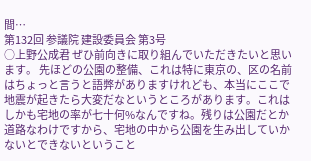間…
第132回 参議院 建設委員会 第3号
○上野公成君 ぜひ前向きに取り組んでいただきたいと思います。 先ほどの公園の整備、これは特に東京の、区の名前はちょっと言うと語弊がありますけれども、本当にここで地震が起きたら大変だなというところがあります。これはしかも宅地の率が七十何%なんですね。残りは公園だとか道路なわけですから、宅地の中から公園を生み出していかないとできないということ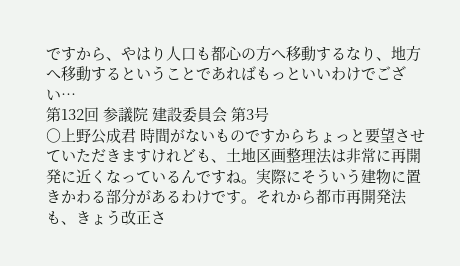ですから、やはり人口も都心の方へ移動するなり、地方へ移動するということであればもっといいわけでござい…
第132回 参議院 建設委員会 第3号
○上野公成君 時間がないものですからちょっと要望させていただきますけれども、土地区画整理法は非常に再開発に近くなっているんですね。実際にそういう建物に置きかわる部分があるわけです。それから都市再開発法も、きょう改正さ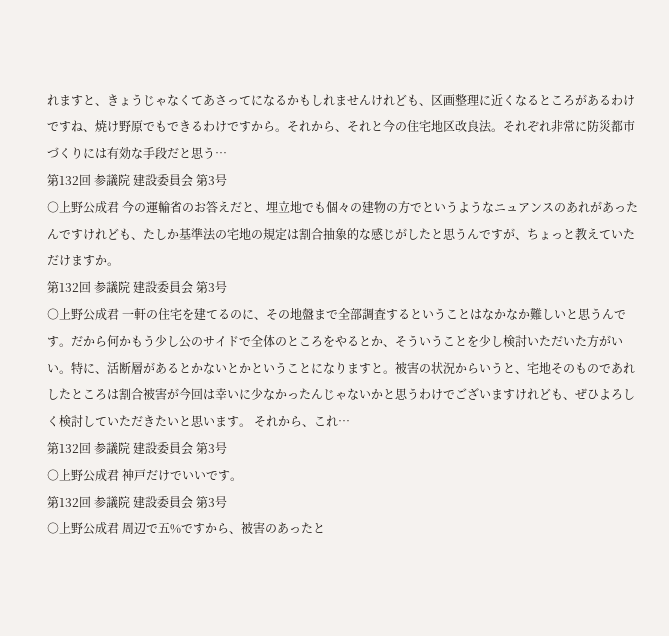れますと、きょうじゃなくてあさってになるかもしれませんけれども、区画整理に近くなるところがあるわけですね、焼け野原でもできるわけですから。それから、それと今の住宅地区改良法。それぞれ非常に防災都市づくりには有効な手段だと思う…
第132回 参議院 建設委員会 第3号
○上野公成君 今の運輸省のお答えだと、埋立地でも個々の建物の方でというようなニュアンスのあれがあったんですけれども、たしか基準法の宅地の規定は割合抽象的な感じがしたと思うんですが、ちょっと教えていただけますか。
第132回 参議院 建設委員会 第3号
○上野公成君 一軒の住宅を建てるのに、その地盤まで全部調査するということはなかなか難しいと思うんです。だから何かもう少し公のサイドで全体のところをやるとか、そういうことを少し検討いただいた方がいい。特に、活断層があるとかないとかということになりますと。被害の状況からいうと、宅地そのものであれしたところは割合被害が今回は幸いに少なかったんじゃないかと思うわけでございますけれども、ぜひよろしく検討していただきたいと思います。 それから、これ…
第132回 参議院 建設委員会 第3号
○上野公成君 神戸だけでいいです。
第132回 参議院 建設委員会 第3号
○上野公成君 周辺で五%ですから、被害のあったと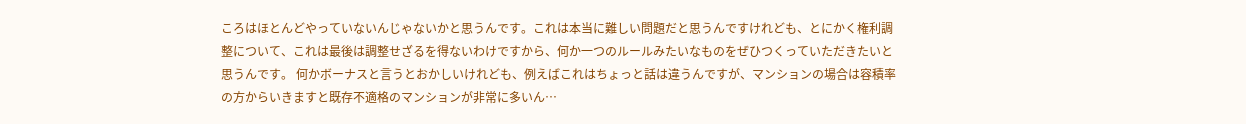ころはほとんどやっていないんじゃないかと思うんです。これは本当に難しい問題だと思うんですけれども、とにかく権利調整について、これは最後は調整せざるを得ないわけですから、何か一つのルールみたいなものをぜひつくっていただきたいと思うんです。 何かボーナスと言うとおかしいけれども、例えばこれはちょっと話は違うんですが、マンションの場合は容積率の方からいきますと既存不適格のマンションが非常に多いん…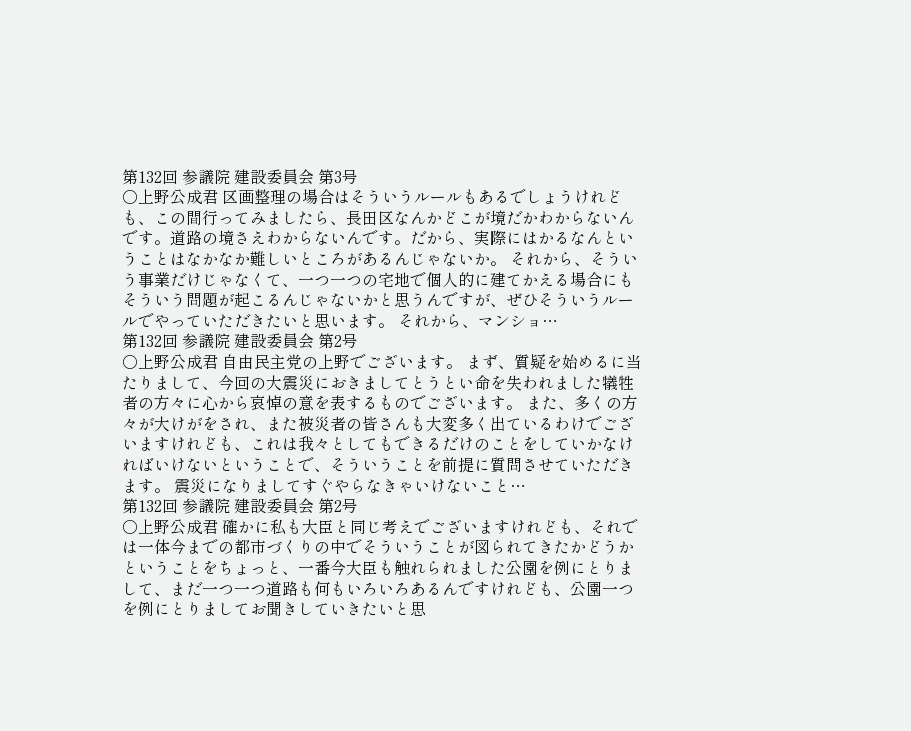第132回 参議院 建設委員会 第3号
○上野公成君 区画整理の場合はそういうルールもあるでしょうけれども、この間行ってみましたら、長田区なんかどこが境だかわからないんです。道路の境さえわからないんです。だから、実際にはかるなんということはなかなか難しいところがあるんじゃないか。 それから、そういう事業だけじゃなくて、一つ一つの宅地で個人的に建てかえる場合にもそういう問題が起こるんじゃないかと思うんですが、ぜひそういうルールでやっていただきたいと思います。 それから、マンショ…
第132回 参議院 建設委員会 第2号
○上野公成君 自由民主党の上野でございます。 まず、質疑を始めるに当たりまして、今回の大震災におきましてとうとい命を失われました犠牲者の方々に心から哀悼の意を表するものでございます。 また、多くの方々が大けがをされ、また被災者の皆さんも大変多く出ているわけでございますけれども、これは我々としてもできるだけのことをしていかなければいけないということで、そういうことを前提に質問させていただきます。 震災になりましてすぐやらなきゃいけないこと…
第132回 参議院 建設委員会 第2号
○上野公成君 確かに私も大臣と同じ考えでございますけれども、それでは一体今までの都市づくりの中でそういうことが図られてきたかどうかということをちょっと、一番今大臣も触れられました公園を例にとりまして、まだ一つ一つ道路も何もいろいろあるんですけれども、公園一つを例にとりましてお聞きしていきたいと思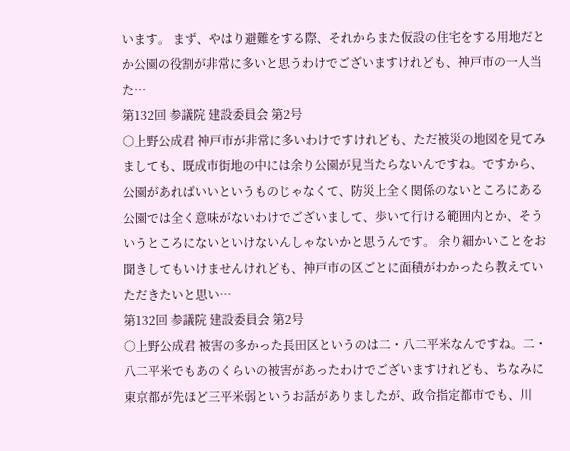います。 まず、やはり避難をする際、それからまた仮設の住宅をする用地だとか公園の役割が非常に多いと思うわけでございますけれども、神戸市の一人当た…
第132回 参議院 建設委員会 第2号
○上野公成君 神戸市が非常に多いわけですけれども、ただ被災の地図を見てみましても、既成市街地の中には余り公園が見当たらないんですね。ですから、公園があればいいというものじゃなくて、防災上全く関係のないところにある公園では全く意味がないわけでございまして、歩いて行ける範囲内とか、そういうところにないといけないんしゃないかと思うんです。 余り細かいことをお聞きしてもいけませんけれども、神戸市の区ごとに面積がわかったら教えていただきたいと思い…
第132回 参議院 建設委員会 第2号
○上野公成君 被害の多かった長田区というのは二・八二平米なんですね。二・八二平米でもあのくらいの被害があったわけでございますけれども、ちなみに東京都が先ほど三平米弱というお話がありましたが、政令指定都市でも、川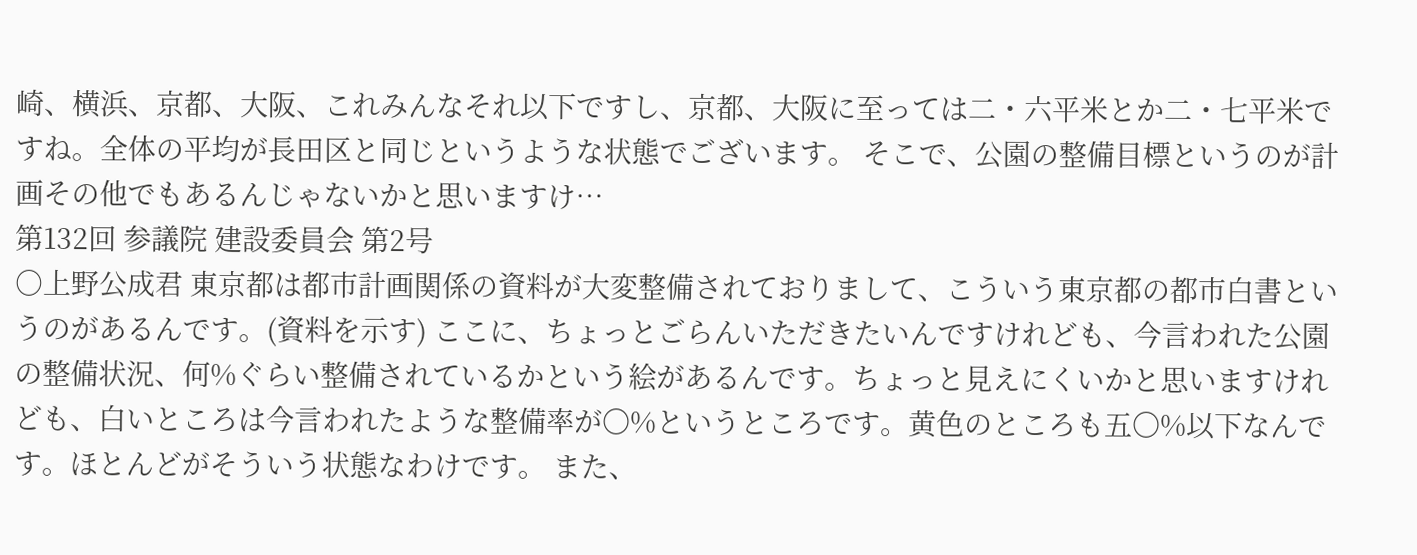崎、横浜、京都、大阪、これみんなそれ以下ですし、京都、大阪に至っては二・六平米とか二・七平米ですね。全体の平均が長田区と同じというような状態でございます。 そこで、公園の整備目標というのが計画その他でもあるんじゃないかと思いますけ…
第132回 参議院 建設委員会 第2号
○上野公成君 東京都は都市計画関係の資料が大変整備されておりまして、こういう東京都の都市白書というのがあるんです。(資料を示す) ここに、ちょっとごらんいただきたいんですけれども、今言われた公園の整備状況、何%ぐらい整備されているかという絵があるんです。ちょっと見えにくいかと思いますけれども、白いところは今言われたような整備率が〇%というところです。黄色のところも五〇%以下なんです。ほとんどがそういう状態なわけです。 また、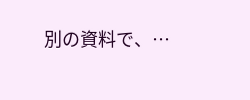別の資料で、…